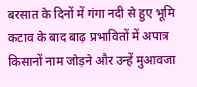बरसात के दिनों में गंगा नदी से हुए भूमि कटाव के बाद बाढ़ प्रभावितों में अपात्र किसानों नाम जोड़ने और उन्हें मुआवजा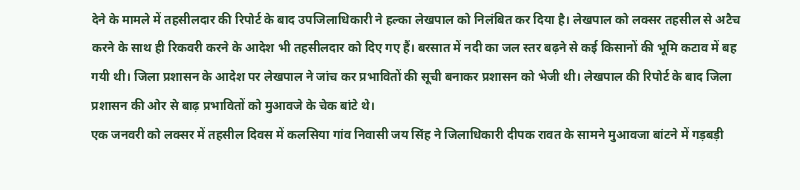देने के मामले में तहसीलदार की रिपोर्ट के बाद उपजिलाधिकारी ने हल्का लेखपाल को निलंबित कर दिया है। लेखपाल को लक्सर तहसील से अटैच करने के साथ ही रिकवरी करने के आदेश भी तहसीलदार को दिए गए हैं। बरसात में नदी का जल स्तर बढ़ने से कई किसानों की भूमि कटाव में बह गयी थी। जिला प्रशासन के आदेश पर लेखपाल ने जांच कर प्रभावितों की सूची बनाकर प्रशासन को भेजी थी। लेखपाल की रिपोर्ट के बाद जिला प्रशासन की ओर से बाढ़ प्रभावितों को मुआवजे के चेक बांटे थे।
एक जनवरी को लक्सर में तहसील दिवस में कलसिया गांव निवासी जय सिंह ने जिलाधिकारी दीपक रावत के सामने मुआवजा बांटने में गड़बड़ी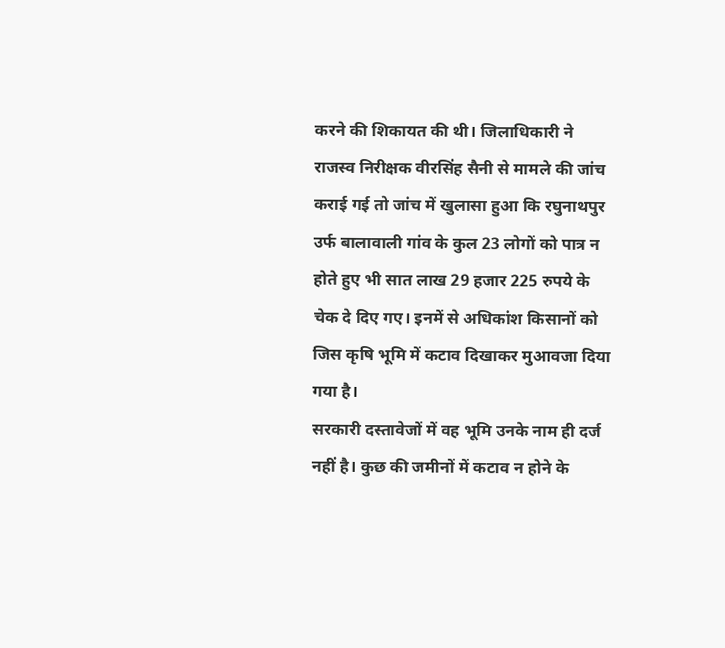करने की शिकायत की थी। जिलाधिकारी ने राजस्व निरीक्षक वीरसिंह सैनी से मामले की जांच कराई गई तो जांच में खुलासा हुआ कि रघुनाथपुर उर्फ बालावाली गांव के कुल 23 लोगों को पात्र न होते हुए भी सात लाख 29 हजार 225 रुपये के चेक दे दिए गए। इनमें से अधिकांश किसानों को जिस कृषि भूमि में कटाव दिखाकर मुआवजा दिया गया है।
सरकारी दस्तावेजों में वह भूमि उनके नाम ही दर्ज नहीं है। कुछ की जमीनों में कटाव न होने के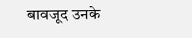बावजूद उनके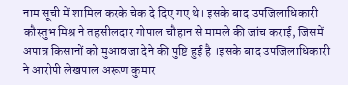नाम सूची में शामिल करके चेक दे दिए गए थे। इसके बाद उपजिलाधिकारी कौस्तुभ मिश्र ने तहसीलदार गोपाल चौहान से मामले की जांच कराई, जिसमें अपात्र किसानों को मुआवजा देने की पुष्टि हुई है ।इसके बाद उपजिलाधिकारी ने आरोपी लेखपाल अरूण कुमार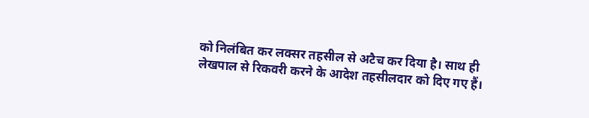को निलंबित कर लक्सर तहसील से अटैच कर दिया है। साथ ही लेखपाल से रिकवरी करने के आदेश तहसीलदार को दिए गए हैं।